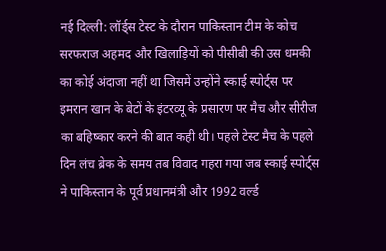नई दिल्ली: लॉर्ड्स टेस्ट के दौरान पाकिस्तान टीम के कोच सरफराज अहमद और खिलाड़ियों को पीसीबी की उस धमकी का कोई अंदाजा नहीं था जिसमें उन्होंने स्काई स्पोर्ट्स पर इमरान खान के बेटों के इंटरव्यू के प्रसारण पर मैच और सीरीज का बहिष्कार करने की बात कही थी। पहले टेस्ट मैच के पहले दिन लंच ब्रेक के समय तब विवाद गहरा गया जब स्काई स्पोर्ट्स ने पाकिस्तान के पूर्व प्रधानमंत्री और 1992 वर्ल्ड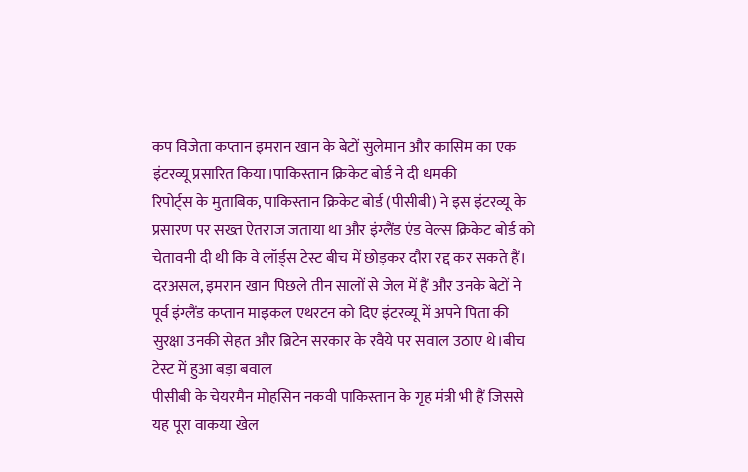कप विजेता कप्तान इमरान खान के बेटों सुलेमान और कासिम का एक इंटरव्यू प्रसारित किया।पाकिस्तान क्रिकेट बोर्ड ने दी धमकी
रिपोर्ट्स के मुताबिक, पाकिस्तान क्रिकेट बोर्ड (पीसीबी) ने इस इंटरव्यू के प्रसारण पर सख्त ऐतराज जताया था और इंग्लैंड एंड वेल्स क्रिकेट बोर्ड को चेतावनी दी थी कि वे लॉर्ड्स टेस्ट बीच में छोड़कर दौरा रद्द कर सकते हैं। दरअसल, इमरान खान पिछले तीन सालों से जेल में हैं और उनके बेटों ने पूर्व इंग्लैंड कप्तान माइकल एथरटन को दिए इंटरव्यू में अपने पिता की सुरक्षा उनकी सेहत और ब्रिटेन सरकार के रवैये पर सवाल उठाए थे।बीच टेस्ट में हुआ बड़ा बवाल
पीसीबी के चेयरमैन मोहसिन नकवी पाकिस्तान के गृह मंत्री भी हैं जिससे यह पूरा वाकया खेल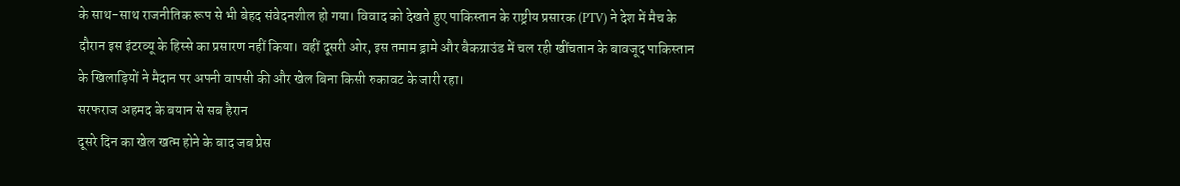के साथ-साथ राजनीतिक रूप से भी बेहद संवेदनशील हो गया। विवाद को देखते हुए पाकिस्तान के राष्ट्रीय प्रसारक (PTV) ने देश में मैच के दौरान इस इंटरव्यू के हिस्से का प्रसारण नहीं किया। वहीं दूसरी ओर, इस तमाम ड्रामे और बैकग्राउंड में चल रही खींचतान के बावजूद पाकिस्तान के खिलाड़ियों ने मैदान पर अपनी वापसी की और खेल बिना किसी रुकावट के जारी रहा।
सरफराज अहमद के बयान से सब हैरान
दूसरे दिन का खेल खत्म होने के बाद जब प्रेस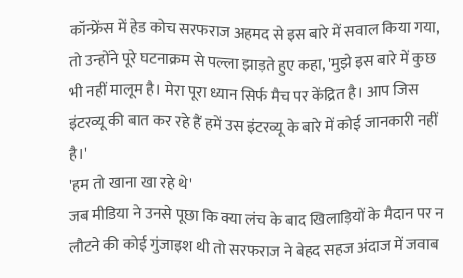कॉन्फ्रेंस में हेड कोच सरफराज अहमद से इस बारे में सवाल किया गया, तो उन्होंने पूरे घटनाक्रम से पल्ला झाड़ते हुए कहा, 'मुझे इस बारे में कुछ भी नहीं मालूम है। मेरा पूरा ध्यान सिर्फ मैच पर केंद्रित है। आप जिस इंटरव्यू की बात कर रहे हैं हमें उस इंटरव्यू के बारे में कोई जानकारी नहीं है।'
'हम तो खाना खा रहे थे'
जब मीडिया ने उनसे पूछा कि क्या लंच के बाद खिलाड़ियों के मैदान पर न लौटने की कोई गुंजाइश थी तो सरफराज ने बेहद सहज अंदाज में जवाब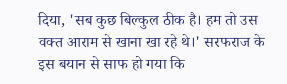दिया, 'सब कुछ बिल्कुल ठीक है। हम तो उस वक्त आराम से खाना खा रहे थे।' सरफराज के इस बयान से साफ हो गया कि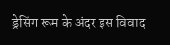ड्रेसिंग रूम के अंदर इस विवाद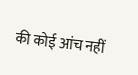की कोई आंच नहीं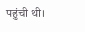पहुंची थी।